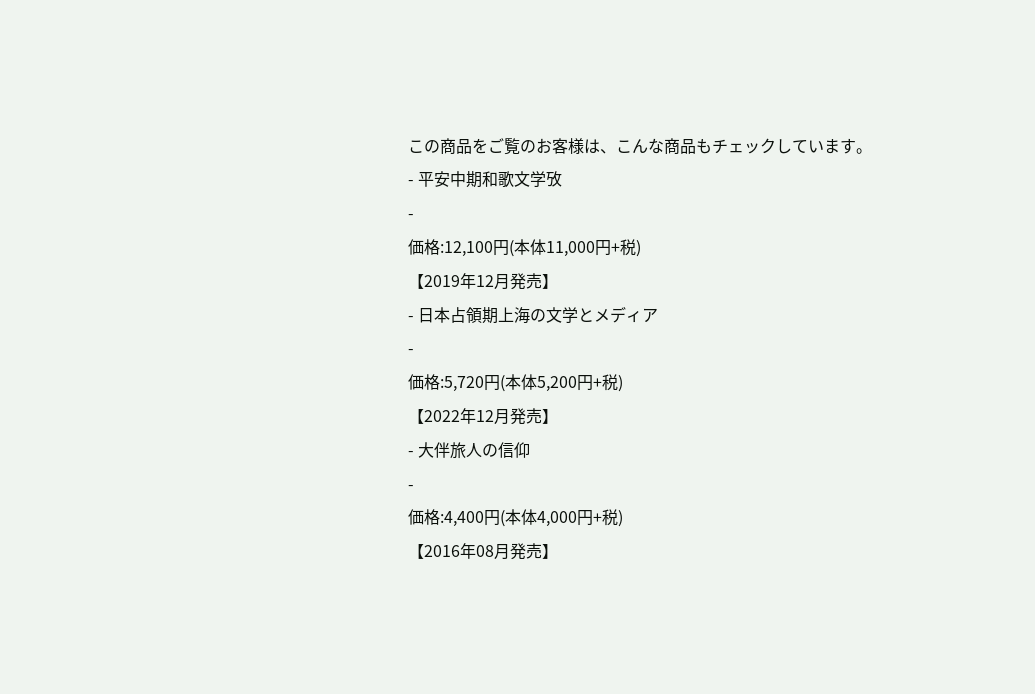この商品をご覧のお客様は、こんな商品もチェックしています。
- 平安中期和歌文学攷
-
価格:12,100円(本体11,000円+税)
【2019年12月発売】
- 日本占領期上海の文学とメディア
-
価格:5,720円(本体5,200円+税)
【2022年12月発売】
- 大伴旅人の信仰
-
価格:4,400円(本体4,000円+税)
【2016年08月発売】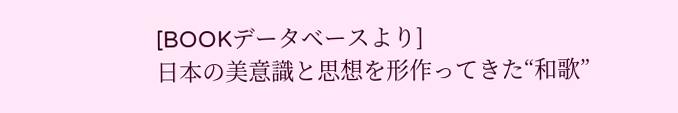[BOOKデータベースより]
日本の美意識と思想を形作ってきた“和歌”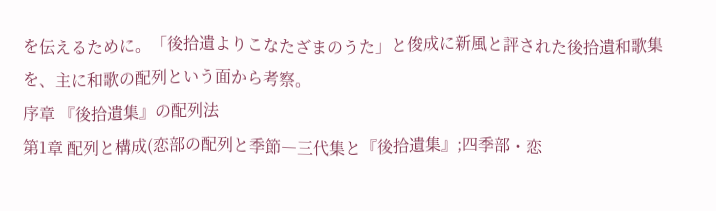を伝えるために。「後拾遺よりこなたざまのうた」と俊成に新風と評された後拾遺和歌集を、主に和歌の配列という面から考察。
序章 『後拾遺集』の配列法
第1章 配列と構成(恋部の配列と季節―三代集と『後拾遺集』;四季部・恋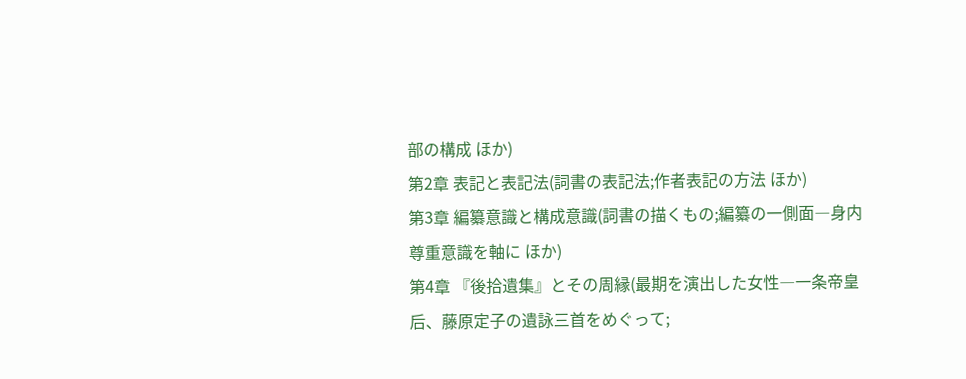部の構成 ほか)
第2章 表記と表記法(詞書の表記法;作者表記の方法 ほか)
第3章 編纂意識と構成意識(詞書の描くもの;編纂の一側面―身内尊重意識を軸に ほか)
第4章 『後拾遺集』とその周縁(最期を演出した女性―一条帝皇后、藤原定子の遺詠三首をめぐって;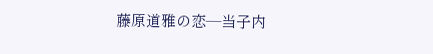藤原道雅の恋―当子内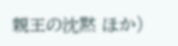親王の沈黙 ほか)